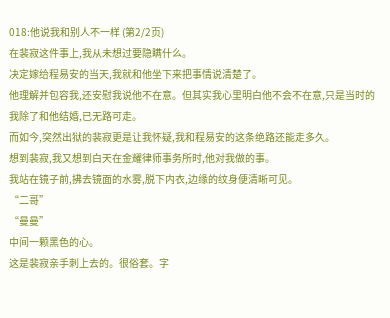018:他说我和别人不一样 (第2/2页)
在裴寂这件事上,我从未想过要隐瞒什么。
决定嫁给程易安的当天,我就和他坐下来把事情说清楚了。
他理解并包容我,还安慰我说他不在意。但其实我心里明白他不会不在意,只是当时的我除了和他结婚,已无路可走。
而如今,突然出狱的裴寂更是让我怀疑,我和程易安的这条绝路还能走多久。
想到裴寂,我又想到白天在金耀律师事务所时,他对我做的事。
我站在镜子前,拂去镜面的水雾,脱下内衣,边缘的纹身便清晰可见。
“二哥”
“曼曼”
中间一颗黑色的心。
这是裴寂亲手刺上去的。很俗套。字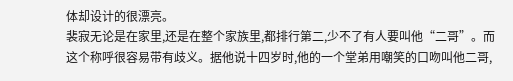体却设计的很漂亮。
裴寂无论是在家里,还是在整个家族里,都排行第二,少不了有人要叫他“二哥”。而这个称呼很容易带有歧义。据他说十四岁时,他的一个堂弟用嘲笑的口吻叫他二哥,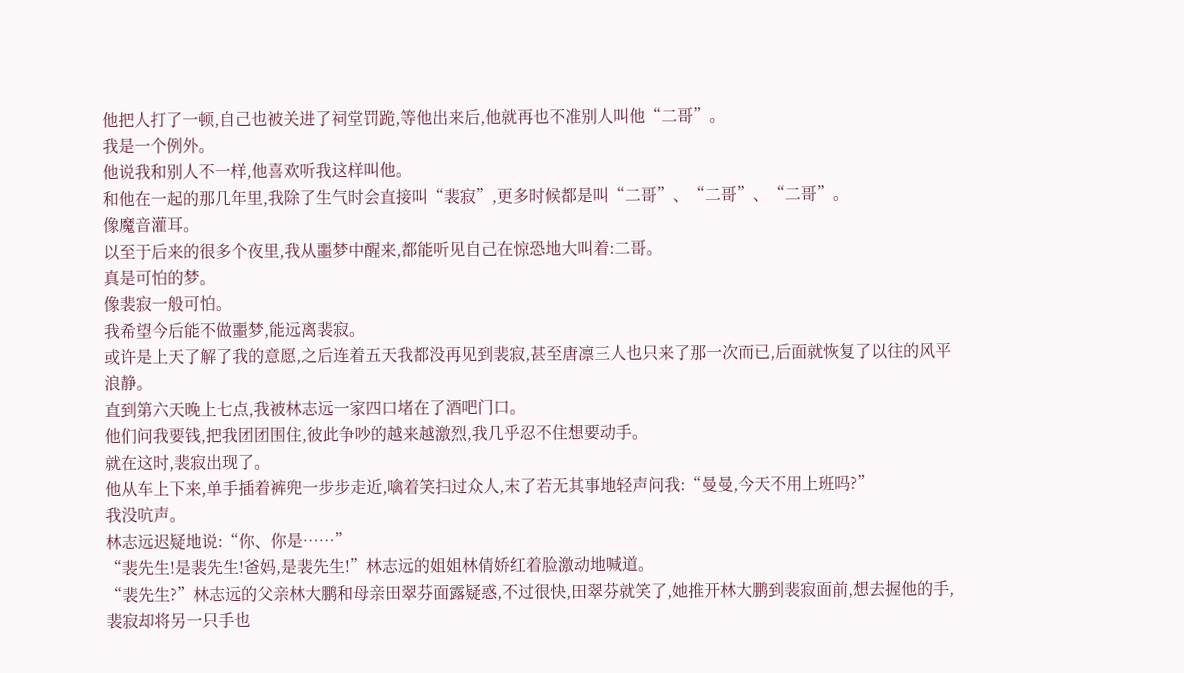他把人打了一顿,自己也被关进了祠堂罚跪,等他出来后,他就再也不准别人叫他“二哥”。
我是一个例外。
他说我和别人不一样,他喜欢听我这样叫他。
和他在一起的那几年里,我除了生气时会直接叫“裴寂”,更多时候都是叫“二哥”、“二哥”、“二哥”。
像魔音灌耳。
以至于后来的很多个夜里,我从噩梦中醒来,都能听见自己在惊恐地大叫着:二哥。
真是可怕的梦。
像裴寂一般可怕。
我希望今后能不做噩梦,能远离裴寂。
或许是上天了解了我的意愿,之后连着五天我都没再见到裴寂,甚至唐凛三人也只来了那一次而已,后面就恢复了以往的风平浪静。
直到第六天晚上七点,我被林志远一家四口堵在了酒吧门口。
他们问我要钱,把我团团围住,彼此争吵的越来越激烈,我几乎忍不住想要动手。
就在这时,裴寂出现了。
他从车上下来,单手插着裤兜一步步走近,噙着笑扫过众人,末了若无其事地轻声问我:“曼曼,今天不用上班吗?”
我没吭声。
林志远迟疑地说:“你、你是……”
“裴先生!是裴先生!爸妈,是裴先生!”林志远的姐姐林倩娇红着脸激动地喊道。
“裴先生?”林志远的父亲林大鹏和母亲田翠芬面露疑惑,不过很快,田翠芬就笑了,她推开林大鹏到裴寂面前,想去握他的手,裴寂却将另一只手也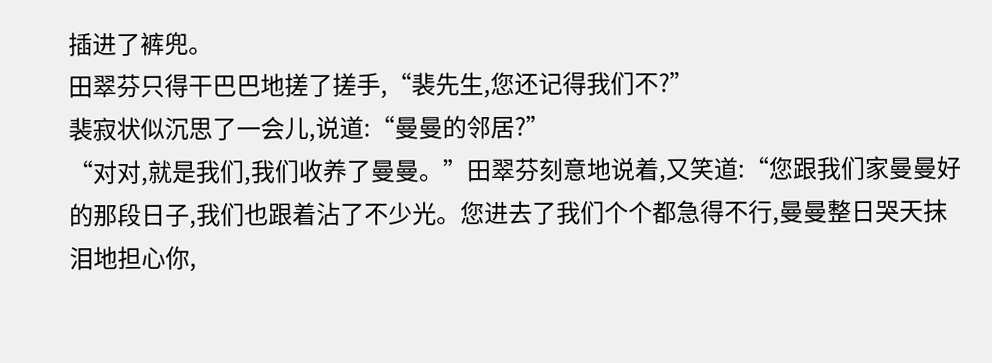插进了裤兜。
田翠芬只得干巴巴地搓了搓手,“裴先生,您还记得我们不?”
裴寂状似沉思了一会儿,说道:“曼曼的邻居?”
“对对,就是我们,我们收养了曼曼。”田翠芬刻意地说着,又笑道:“您跟我们家曼曼好的那段日子,我们也跟着沾了不少光。您进去了我们个个都急得不行,曼曼整日哭天抹泪地担心你,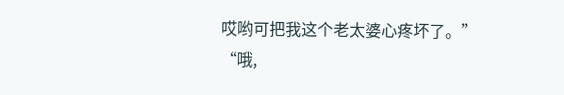哎哟可把我这个老太婆心疼坏了。”
“哦,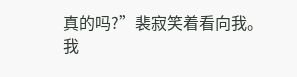真的吗?”裴寂笑着看向我。
我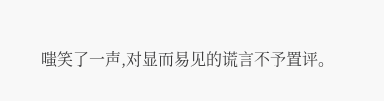嗤笑了一声,对显而易见的谎言不予置评。